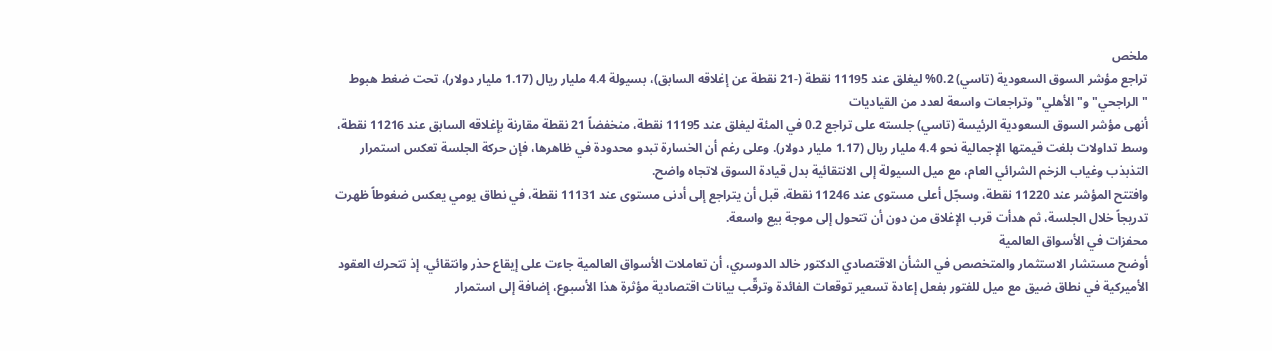ملخص
تراجع مؤشر السوق السعودية (تاسي) 0.2% ليغلق عند 11195 نقطة (-21 نقطة عن إغلاقه السابق)، بسيولة 4.4 مليار ريال (1.17 مليار دولار)، تحت ضغط هبوط "الراجحي" و"الأهلي" وتراجعات واسعة لعدد من القياديات
أنهى مؤشر السوق السعودية الرئيسة (تاسي) جلسته على تراجع 0.2 في المئة ليغلق عند 11195 نقطة، منخفضاً 21 نقطة مقارنة بإغلاقه السابق عند 11216 نقطة، وسط تداولات بلغت قيمتها الإجمالية نحو 4.4 مليار ريال (1.17 مليار دولار). وعلى رغم أن الخسارة تبدو محدودة في ظاهرها، فإن حركة الجلسة تعكس استمرار التذبذب وغياب الزخم الشرائي العام، مع ميل السيولة إلى الانتقائية بدل قيادة السوق لاتجاه واضح.
وافتتح المؤشر عند 11220 نقطة، وسجّل أعلى مستوى عند 11246 نقطة، قبل أن يتراجع إلى أدنى مستوى عند 11131 نقطة، في نطاق يومي يعكس ضغوطاً ظهرت تدريجاً خلال الجلسة، ثم هدأت قرب الإغلاق من دون أن تتحول إلى موجة بيع واسعة.
محفزات في الأسواق العالمية
أوضح مستشار الاستثمار والمتخصص في الشأن الاقتصادي الدكتور خالد الدوسري، أن تعاملات الأسواق العالمية جاءت على إيقاع حذر وانتقائي، إذ تتحرك العقود الأميركية في نطاق ضيق مع ميل للفتور بفعل إعادة تسعير توقعات الفائدة وترقّب بيانات اقتصادية مؤثرة هذا الأسبوع، إضافة إلى استمرار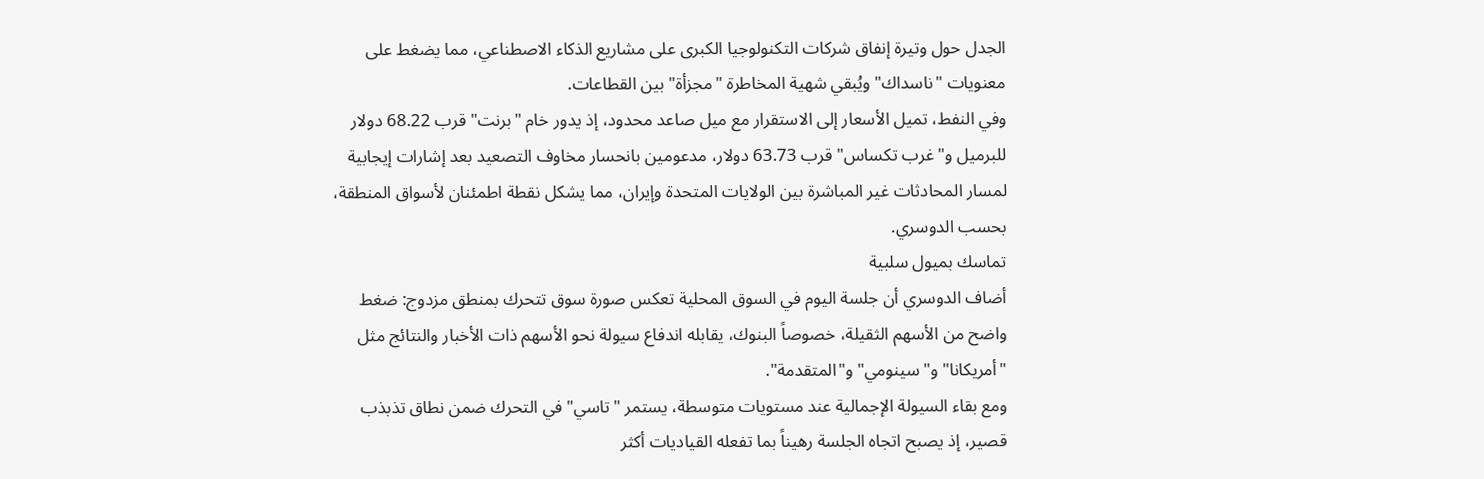الجدل حول وتيرة إنفاق شركات التكنولوجيا الكبرى على مشاريع الذكاء الاصطناعي، مما يضغط على معنويات "ناسداك" ويُبقي شهية المخاطرة "مجزأة" بين القطاعات.
وفي النفط، تميل الأسعار إلى الاستقرار مع ميل صاعد محدود، إذ يدور خام "برنت" قرب 68.22 دولار للبرميل و"غرب تكساس" قرب 63.73 دولار، مدعومين بانحسار مخاوف التصعيد بعد إشارات إيجابية لمسار المحادثات غير المباشرة بين الولايات المتحدة وإيران، مما يشكل نقطة اطمئنان لأسواق المنطقة، بحسب الدوسري.
تماسك بميول سلبية
أضاف الدوسري أن جلسة اليوم في السوق المحلية تعكس صورة سوق تتحرك بمنطق مزدوج: ضغط واضح من الأسهم الثقيلة، خصوصاً البنوك، يقابله اندفاع سيولة نحو الأسهم ذات الأخبار والنتائج مثل "أمريكانا" و"سينومي" و"المتقدمة".
ومع بقاء السيولة الإجمالية عند مستويات متوسطة، يستمر "تاسي" في التحرك ضمن نطاق تذبذب قصير، إذ يصبح اتجاه الجلسة رهيناً بما تفعله القياديات أكثر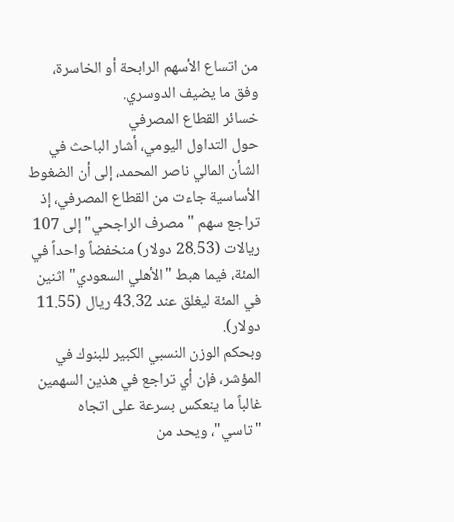من اتساع الأسهم الرابحة أو الخاسرة، وفق ما يضيف الدوسري.
خسائر القطاع المصرفي
حول التداول اليومي، أشار الباحث في الشأن المالي ناصر المحمد، إلى أن الضغوط الأساسية جاءت من القطاع المصرفي، إذ تراجع سهم "مصرف الراجحي" إلى 107 ريالات (28.53 دولار) منخفضاً واحداً في المئة، فيما هبط "الأهلي السعودي" اثنين في المئة ليغلق عند 43.32 ريال (11.55 دولار).
وبحكم الوزن النسبي الكبير للبنوك في المؤشر، فإن أي تراجع في هذين السهمين غالباً ما ينعكس بسرعة على اتجاه "تاسي"، ويحد من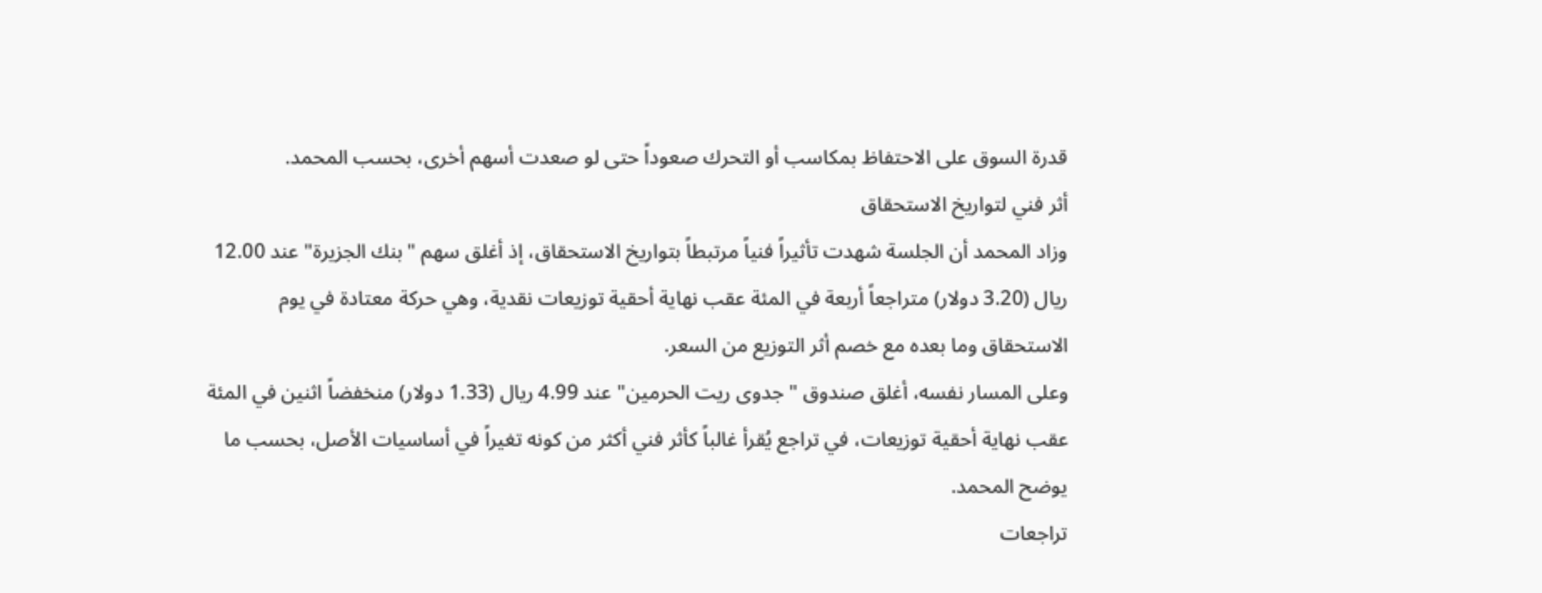قدرة السوق على الاحتفاظ بمكاسب أو التحرك صعوداً حتى لو صعدت أسهم أخرى، بحسب المحمد.
أثر فني لتواريخ الاستحقاق
وزاد المحمد أن الجلسة شهدت تأثيراً فنياً مرتبطاً بتواريخ الاستحقاق، إذ أغلق سهم "بنك الجزيرة" عند 12.00 ريال (3.20 دولار) متراجعاً أربعة في المئة عقب نهاية أحقية توزيعات نقدية، وهي حركة معتادة في يوم الاستحقاق وما بعده مع خصم أثر التوزيع من السعر.
وعلى المسار نفسه، أغلق صندوق "جدوى ريت الحرمين" عند 4.99 ريال (1.33 دولار) منخفضاً اثنين في المئة عقب نهاية أحقية توزيعات، في تراجع يُقرأ غالباً كأثر فني أكثر من كونه تغيراً في أساسيات الأصل، بحسب ما يوضح المحمد.
تراجعات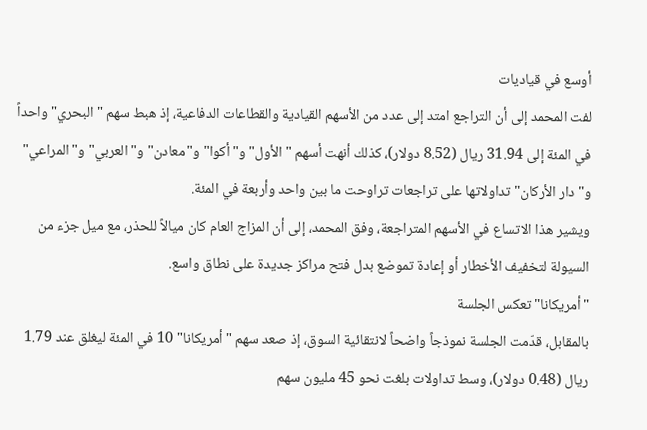أوسع في قياديات
لفت المحمد إلى أن التراجع امتد إلى عدد من الأسهم القيادية والقطاعات الدفاعية، إذ هبط سهم "البحري" واحداً في المئة إلى 31.94 ريال (8.52 دولار)، كذلك أنهت أسهم "الأول" و"أكوا" و"معادن" و"العربي" و"المراعي" و"دار الأركان" تداولاتها على تراجعات تراوحت ما بين واحد وأربعة في المئة.
ويشير هذا الاتساع في الأسهم المتراجعة، وفق المحمد، إلى أن المزاج العام كان ميالاً للحذر، مع ميل جزء من السيولة لتخفيف الأخطار أو إعادة تموضع بدل فتح مراكز جديدة على نطاق واسع.
"أمريكانا" تعكس الجلسة
بالمقابل، قدّمت الجلسة نموذجاً واضحاً لانتقائية السوق، إذ صعد سهم "أمريكانا" 10 في المئة ليغلق عند 1.79 ريال (0.48 دولار)، وسط تداولات بلغت نحو 45 مليون سهم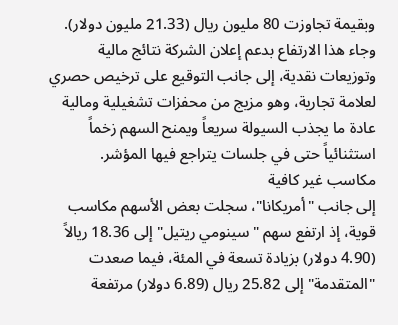وبقيمة تجاوزت 80 مليون ريال (21.33 مليون دولار).
وجاء هذا الارتفاع بدعم إعلان الشركة نتائج مالية وتوزيعات نقدية، إلى جانب التوقيع على ترخيص حصري لعلامة تجارية، وهو مزيج من محفزات تشغيلية ومالية عادة ما يجذب السيولة سريعاً ويمنح السهم زخماً استثنائياً حتى في جلسات يتراجع فيها المؤشر.
مكاسب غير كافية
إلى جانب "أمريكانا"، سجلت بعض الأسهم مكاسب قوية، إذ ارتفع سهم "سينومي ريتيل" إلى 18.36 ريالاً (4.90 دولار) بزيادة تسعة في المئة، فيما صعدت "المتقدمة" إلى 25.82 ريال (6.89 دولار) مرتفعة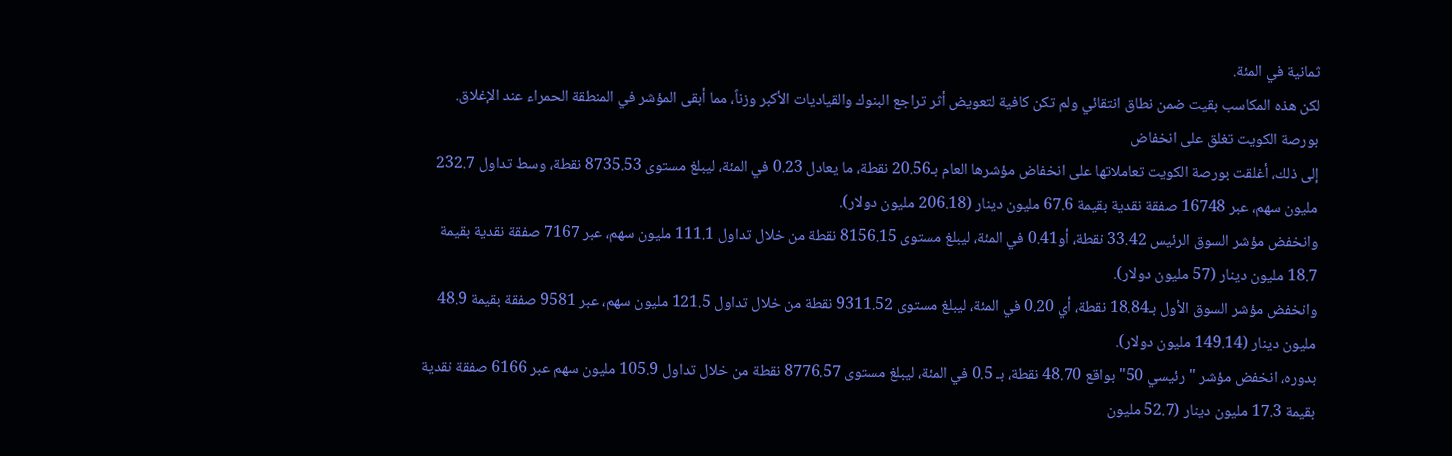ثمانية في المئة.
لكن هذه المكاسب بقيت ضمن نطاق انتقائي ولم تكن كافية لتعويض أثر تراجع البنوك والقياديات الأكبر وزناً، مما أبقى المؤشر في المنطقة الحمراء عند الإغلاق.
بورصة الكويت تغلق على انخفاض
إلى ذلك، أغلقت بورصة الكويت تعاملاتها على انخفاض مؤشرها العام بـ20.56 نقطة، ما يعادل 0.23 في المئة، ليبلغ مستوى 8735.53 نقطة، وسط تداول 232.7 مليون سهم، عبر 16748 صفقة نقدية بقيمة 67.6 مليون دينار (206.18 مليون دولار).
وانخفض مؤشر السوق الرئيس 33.42 نقطة، أو0.41 في المئة، ليبلغ مستوى 8156.15 نقطة من خلال تداول 111.1 مليون سهم، عبر 7167 صفقة نقدية بقيمة 18.7 مليون دينار (57 مليون دولار).
وانخفض مؤشر السوق الأول بـ18.84 نقطة، أي 0.20 في المئة، ليبلغ مستوى 9311.52 نقطة من خلال تداول 121.5 مليون سهم، عبر 9581 صفقة بقيمة 48.9 مليون دينار (149.14 مليون دولار).
بدوره، انخفض مؤشر "رئيسي 50" بواقع 48.70 نقطة، بـ 0.5 في المئة، ليبلغ مستوى 8776.57 نقطة من خلال تداول 105.9 مليون سهم عبر 6166 صفقة نقدية بقيمة 17.3 مليون دينار (52.7 مليون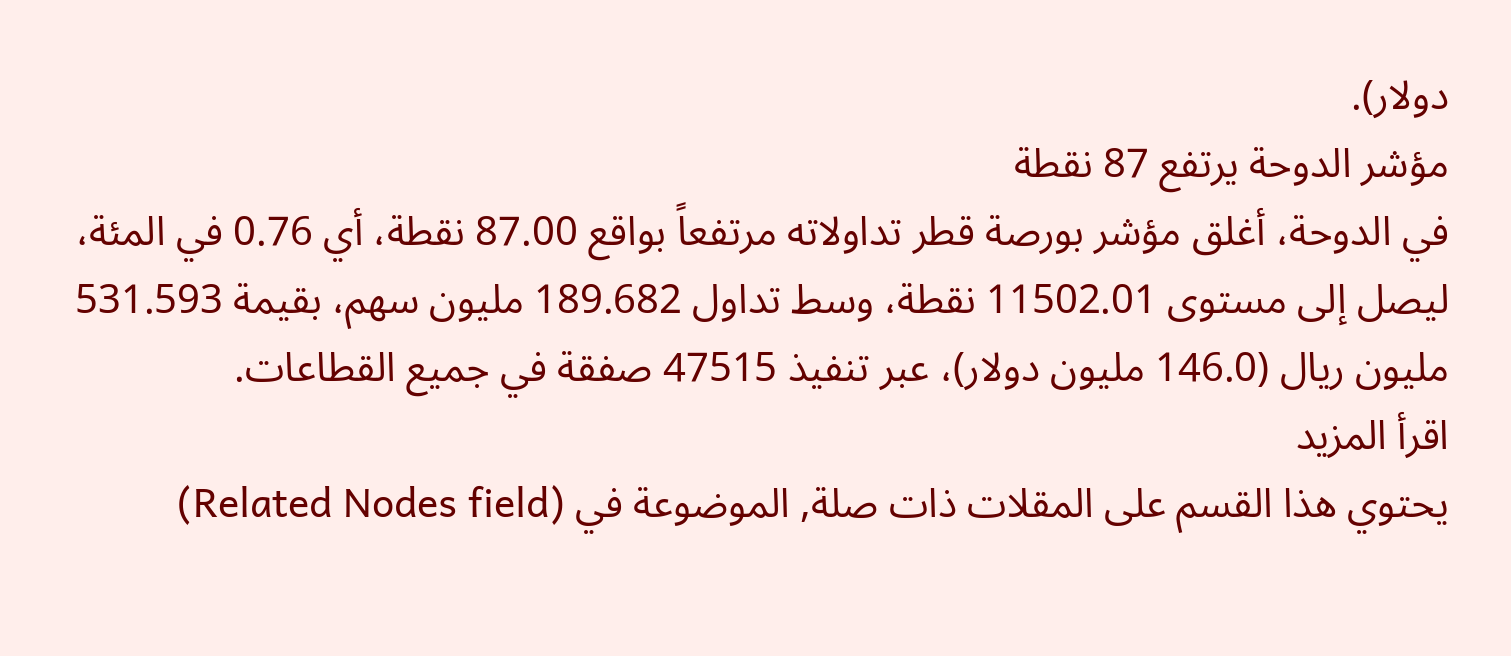دولار).
مؤشر الدوحة يرتفع 87 نقطة
في الدوحة، أغلق مؤشر بورصة قطر تداولاته مرتفعاً بواقع 87.00 نقطة، أي 0.76 في المئة، ليصل إلى مستوى 11502.01 نقطة، وسط تداول 189.682 مليون سهم، بقيمة 531.593 مليون ريال (146.0 مليون دولار)، عبر تنفيذ 47515 صفقة في جميع القطاعات.
اقرأ المزيد
يحتوي هذا القسم على المقلات ذات صلة, الموضوعة في (Related Nodes field)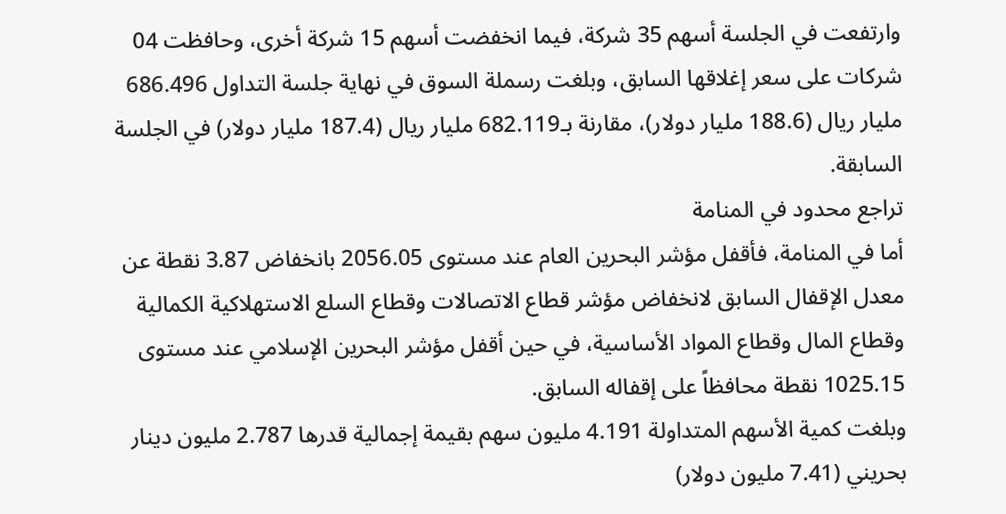وارتفعت في الجلسة أسهم 35 شركة، فيما انخفضت أسهم 15 شركة أخرى، وحافظت 04 شركات على سعر إغلاقها السابق، وبلغت رسملة السوق في نهاية جلسة التداول 686.496 مليار ريال (188.6 مليار دولار)، مقارنة بـ682.119 مليار ريال (187.4 مليار دولار) في الجلسة السابقة.
تراجع محدود في المنامة
أما في المنامة، فأقفل مؤشر البحرين العام عند مستوى 2056.05 بانخفاض 3.87 نقطة عن معدل الإقفال السابق لانخفاض مؤشر قطاع الاتصالات وقطاع السلع الاستهلاكية الكمالية وقطاع المال وقطاع المواد الأساسية، في حين أقفل مؤشر البحرين الإسلامي عند مستوى 1025.15 نقطة محافظاً على إقفاله السابق.
وبلغت كمية الأسهم المتداولة 4.191 مليون سهم بقيمة إجمالية قدرها 2.787 مليون دينار بحريني (7.41 مليون دولار)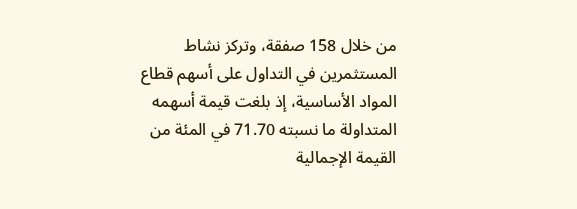من خلال 158 صفقة، وتركز نشاط المستثمرين في التداول على أسهم قطاع المواد الأساسية، إذ بلغت قيمة أسهمه المتداولة ما نسبته 71.70 في المئة من القيمة الإجمالية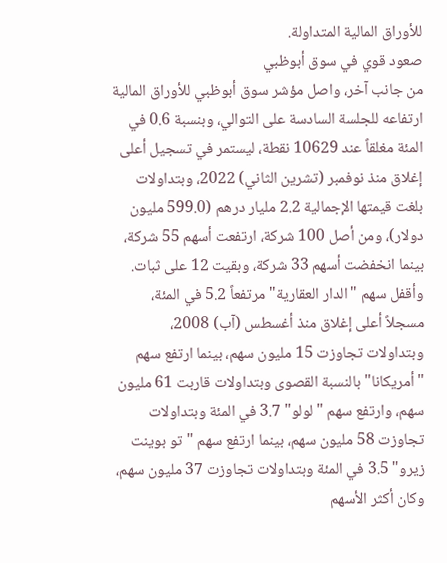للأوراق المالية المتداولة.
صعود قوي في سوق أبوظبي
من جانب آخر، واصل مؤشر سوق أبوظبي للأوراق المالية ارتفاعه للجلسة السادسة على التوالي، وبنسبة 0.6 في المئة مغلقاً عند 10629 نقطة، ليستمر في تسجيل أعلى إغلاق منذ نوفمبر (تشرين الثاني) 2022، وبتداولات بلغت قيمتها الإجمالية 2.2 مليار درهم (599.0 مليون دولار)، ومن أصل 100 شركة، ارتفعت أسهم 55 شركة، بينما انخفضت أسهم 33 شركة، وبقيت 12 على ثبات.
وأقفل سهم "الدار العقارية" مرتفعاً 5.2 في المئة، مسجلاً أعلى إغلاق منذ أغسطس (آب) 2008، وبتداولات تجاوزت 15 مليون سهم، بينما ارتفع سهم "أمريكانا" بالنسبة القصوى وبتداولات قاربت 61 مليون سهم، وارتفع سهم "لولو" 3.7 في المئة وبتداولات تجاوزت 58 مليون سهم، بينما ارتفع سهم "تو بوينت زيرو" 3.5 في المئة وبتداولات تجاوزت 37 مليون سهم، وكان أكثر الأسهم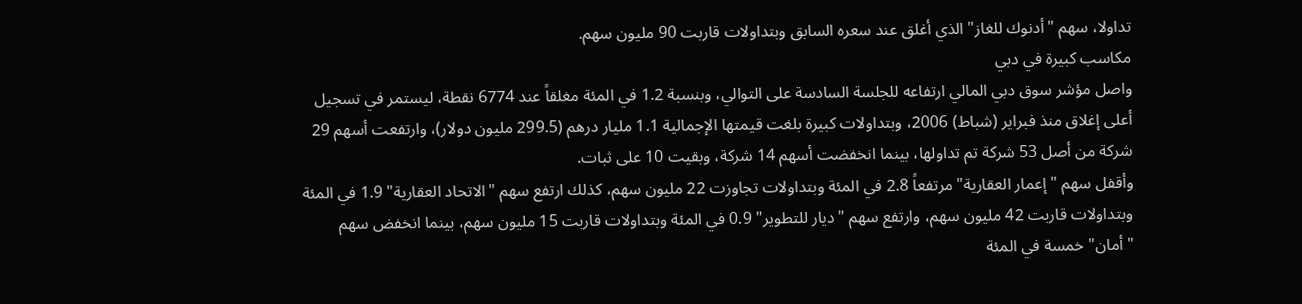تداولا، سهم "أدنوك للغاز" الذي أغلق عند سعره السابق وبتداولات قاربت 90 مليون سهم.
مكاسب كبيرة في دبي
واصل مؤشر سوق دبي المالي ارتفاعه للجلسة السادسة على التوالي، وبنسبة 1.2 في المئة مغلقاً عند 6774 نقطة، ليستمر في تسجيل أعلى إغلاق منذ فبراير (شباط) 2006، وبتداولات كبيرة بلغت قيمتها الإجمالية 1.1 مليار درهم (299.5 مليون دولار)، وارتفعت أسهم 29 شركة من أصل 53 شركة تم تداولها، بينما انخفضت أسهم 14 شركة، وبقيت 10 على ثبات.
وأقفل سهم "إعمار العقارية" مرتفعاً 2.8 في المئة وبتداولات تجاوزت 22 مليون سهم، كذلك ارتفع سهم "الاتحاد العقارية" 1.9 في المئة وبتداولات قاربت 42 مليون سهم، وارتفع سهم "ديار للتطوير" 0.9 في المئة وبتداولات قاربت 15 مليون سهم، بينما انخفض سهم "أمان" خمسة في المئة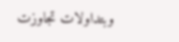وبتداولات تجاوزت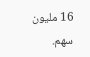16 مليون سهم.